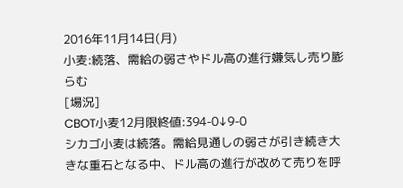2016年11月14日(月)
小麦:続落、需給の弱さやドル高の進行嫌気し売り膨らむ
[場況]
CBOT小麦12月限終値:394-0↓9-0
シカゴ小麦は続落。需給見通しの弱さが引き続き大きな重石となる中、ドル高の進行が改めて売りを呼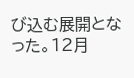び込む展開となった。12月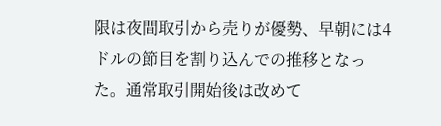限は夜間取引から売りが優勢、早朝には4ドルの節目を割り込んでの推移となった。通常取引開始後は改めて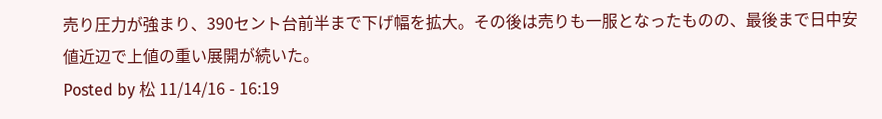売り圧力が強まり、390セント台前半まで下げ幅を拡大。その後は売りも一服となったものの、最後まで日中安値近辺で上値の重い展開が続いた。
Posted by 松 11/14/16 - 16:19